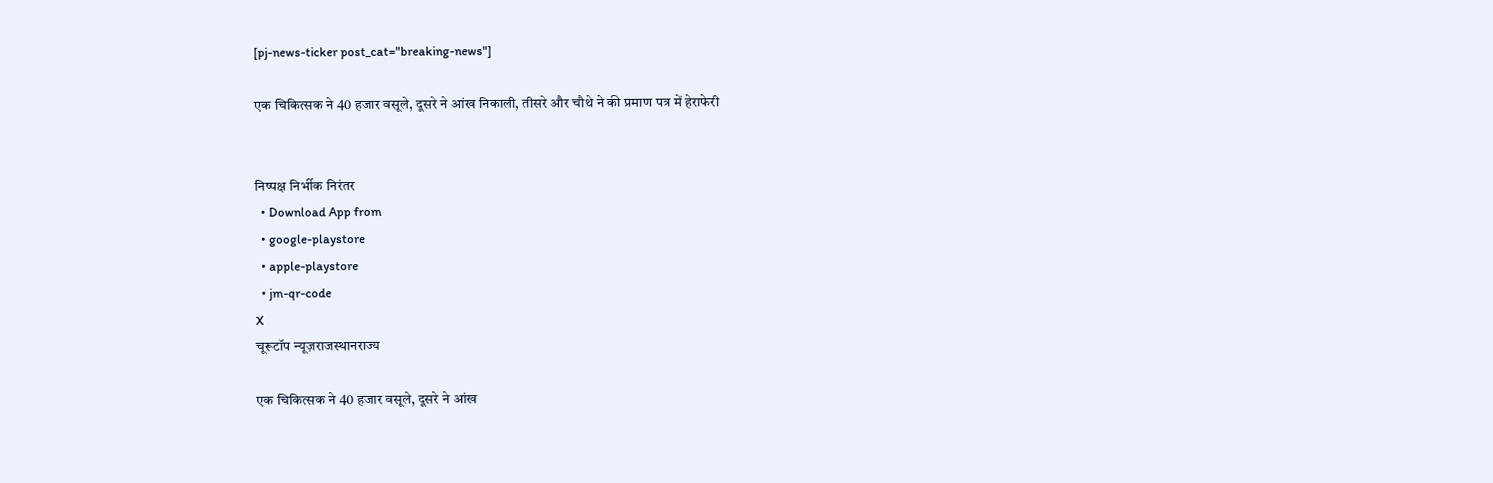[pj-news-ticker post_cat="breaking-news"]

एक चिकित्सक ने 40 हजार वसूले, दूसरे ने आंख निकाली, तीसरे और चौथे ने की प्रमाण पत्र में हेराफेरी


निष्पक्ष निर्भीक निरंतर
  • Download App from
  • google-playstore
  • apple-playstore
  • jm-qr-code
X
चूरूटॉप न्यूज़राजस्थानराज्य

एक चिकित्सक ने 40 हजार वसूले, दूसरे ने आंख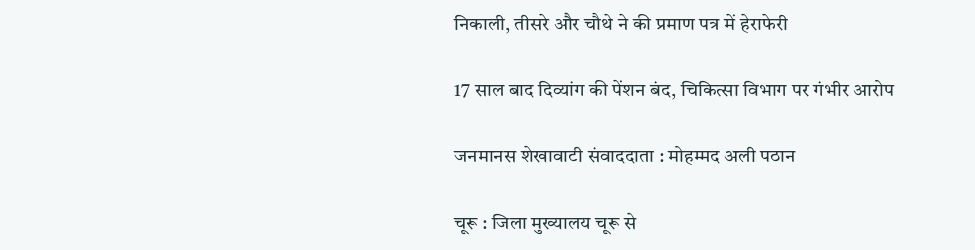निकाली, तीसरे और चौथे ने की प्रमाण पत्र में हेराफेरी

17 साल बाद दिव्यांग की पेंशन बंद, चिकित्सा विभाग पर गंभीर आरोप

जनमानस शेखावाटी संवाददाता : मोहम्मद अली पठान

चूरू : जिला मुख्यालय चूरू से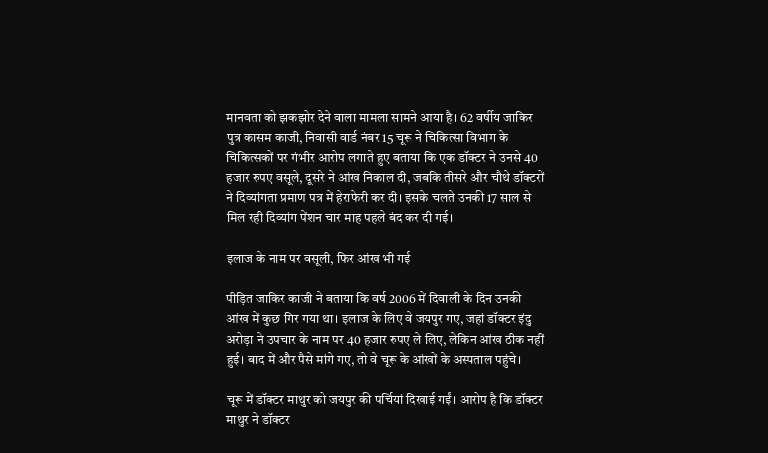मानवता को झकझोर देने वाला मामला सामने आया है। 62 वर्षीय जाकिर पुत्र कासम काजी, निवासी वार्ड नंबर 15 चूरू ने चिकित्सा विभाग के चिकित्सकों पर गंभीर आरोप लगाते हुए बताया कि एक डॉक्टर ने उनसे 40 हजार रुपए वसूले, दूसरे ने आंख निकाल दी, जबकि तीसरे और चौथे डॉक्टरों ने दिव्यांगता प्रमाण पत्र में हेराफेरी कर दी। इसके चलते उनकी 17 साल से मिल रही दिव्यांग पेंशन चार माह पहले बंद कर दी गई।

इलाज के नाम पर वसूली, फिर आंख भी गई

पीड़ित जाकिर काजी ने बताया कि वर्ष 2006 में दिवाली के दिन उनकी आंख में कुछ गिर गया था। इलाज के लिए वे जयपुर गए, जहां डॉक्टर इंदु अरोड़ा ने उपचार के नाम पर 40 हजार रुपए ले लिए, लेकिन आंख ठीक नहीं हुई। बाद में और पैसे मांगे गए, तो वे चूरू के आंखों के अस्पताल पहुंचे।

चूरू में डॉक्टर माथुर को जयपुर की पर्चियां दिखाई गईं। आरोप है कि डॉक्टर माथुर ने डॉक्टर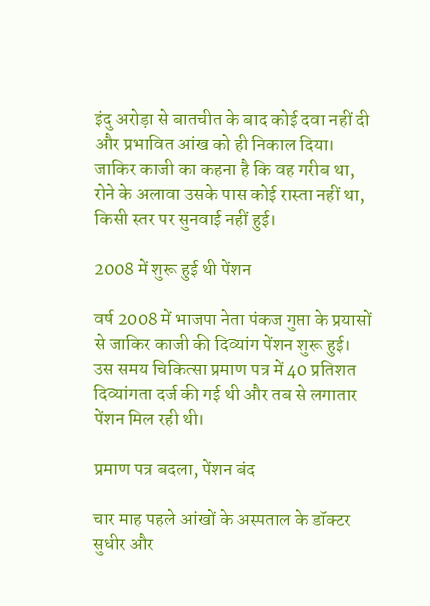इंदु अरोड़ा से बातचीत के बाद कोई दवा नहीं दी और प्रभावित आंख को ही निकाल दिया। जाकिर काजी का कहना है कि वह गरीब था, रोने के अलावा उसके पास कोई रास्ता नहीं था, किसी स्तर पर सुनवाई नहीं हुई।

2008 में शुरू हुई थी पेंशन

वर्ष 2008 में भाजपा नेता पंकज गुप्ता के प्रयासों से जाकिर काजी की दिव्यांग पेंशन शुरू हुई। उस समय चिकित्सा प्रमाण पत्र में 40 प्रतिशत दिव्यांगता दर्ज की गई थी और तब से लगातार पेंशन मिल रही थी।

प्रमाण पत्र बदला, पेंशन बंद

चार माह पहले आंखों के अस्पताल के डॉक्टर सुधीर और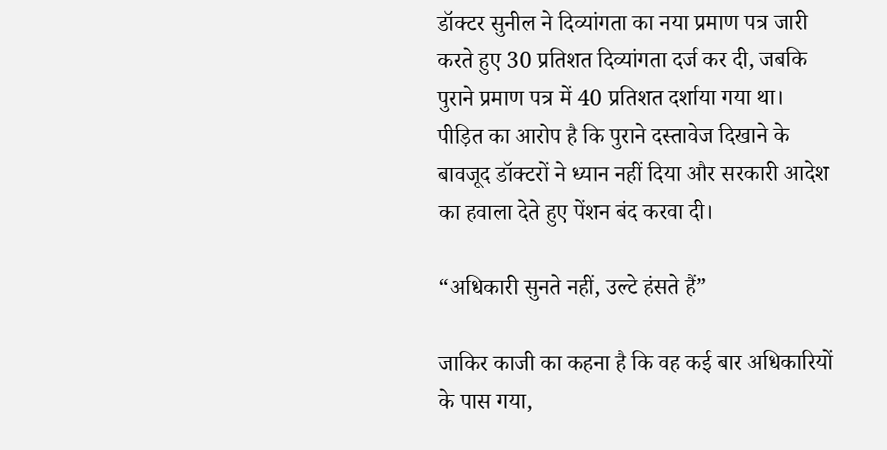डॉक्टर सुनील ने दिव्यांगता का नया प्रमाण पत्र जारी करते हुए 30 प्रतिशत दिव्यांगता दर्ज कर दी, जबकि पुराने प्रमाण पत्र में 40 प्रतिशत दर्शाया गया था। पीड़ित का आरोप है कि पुराने दस्तावेज दिखाने के बावजूद डॉक्टरों ने ध्यान नहीं दिया और सरकारी आदेश का हवाला देते हुए पेंशन बंद करवा दी।

“अधिकारी सुनते नहीं, उल्टे हंसते हैं”

जाकिर काजी का कहना है कि वह कई बार अधिकारियों के पास गया,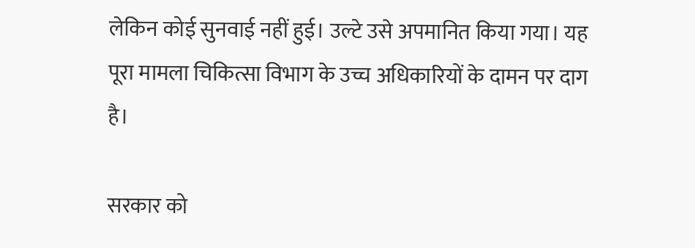लेकिन कोई सुनवाई नहीं हुई। उल्टे उसे अपमानित किया गया। यह पूरा मामला चिकित्सा विभाग के उच्च अधिकारियों के दामन पर दाग है।

सरकार को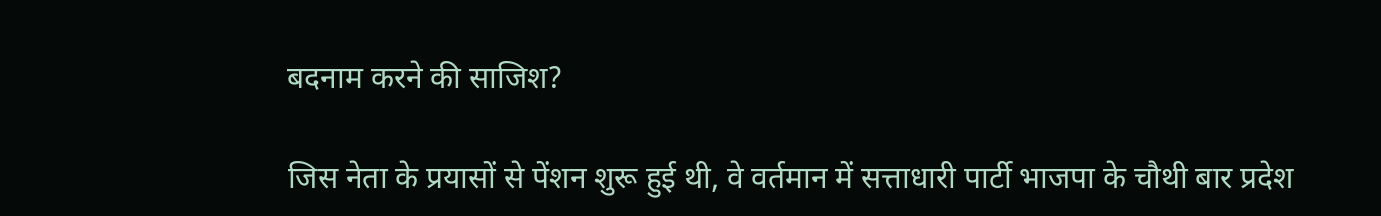बदनाम करने की साजिश?

जिस नेता के प्रयासों से पेंशन शुरू हुई थी, वे वर्तमान में सत्ताधारी पार्टी भाजपा के चौथी बार प्रदेश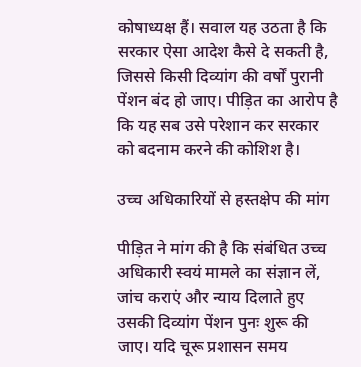कोषाध्यक्ष हैं। सवाल यह उठता है कि सरकार ऐसा आदेश कैसे दे सकती है, जिससे किसी दिव्यांग की वर्षों पुरानी पेंशन बंद हो जाए। पीड़ित का आरोप है कि यह सब उसे परेशान कर सरकार को बदनाम करने की कोशिश है।

उच्च अधिकारियों से हस्तक्षेप की मांग

पीड़ित ने मांग की है कि संबंधित उच्च अधिकारी स्वयं मामले का संज्ञान लें, जांच कराएं और न्याय दिलाते हुए उसकी दिव्यांग पेंशन पुनः शुरू की जाए। यदि चूरू प्रशासन समय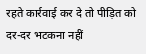रहते कार्रवाई कर दे तो पीड़ित को दर-दर भटकना नहीं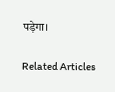पड़ेगा।

Related Articles